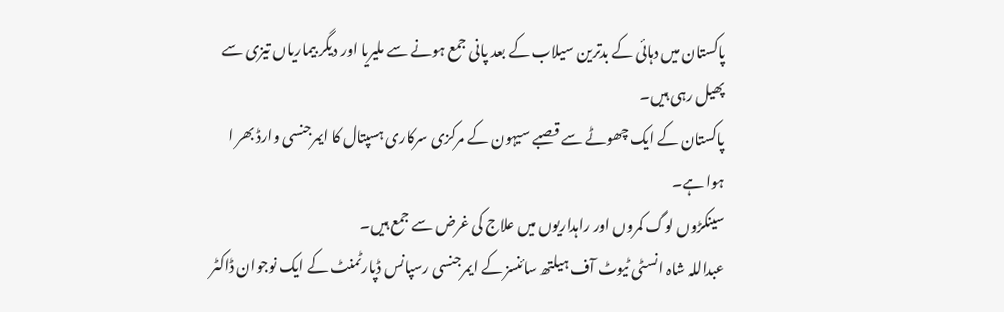پاکستان میں دہائی کے بدترین سیلاب کے بعد پانی جمع ہونے سے ملیریا اور دیگر بیماریاں تیزی سے پھیل رہی ہیں۔
پاکستان کے ایک چھوٹے سے قصبے سیہون کے مرکزی سرکاری ہسپتال کا ایمرجنسی وارڈ بھر ا ہوا ہے۔
سینکڑوں لوگ کمروں اور راہداریوں میں علاج کی غرض سے جمع ہیں۔
عبداللہ شاہ انسٹی ٹیوٹ آف ہیلتھ سائنسز کے ایمرجنسی رسپانس ڈپارٹمنٹ کے ایک نوجوان ڈاکٹر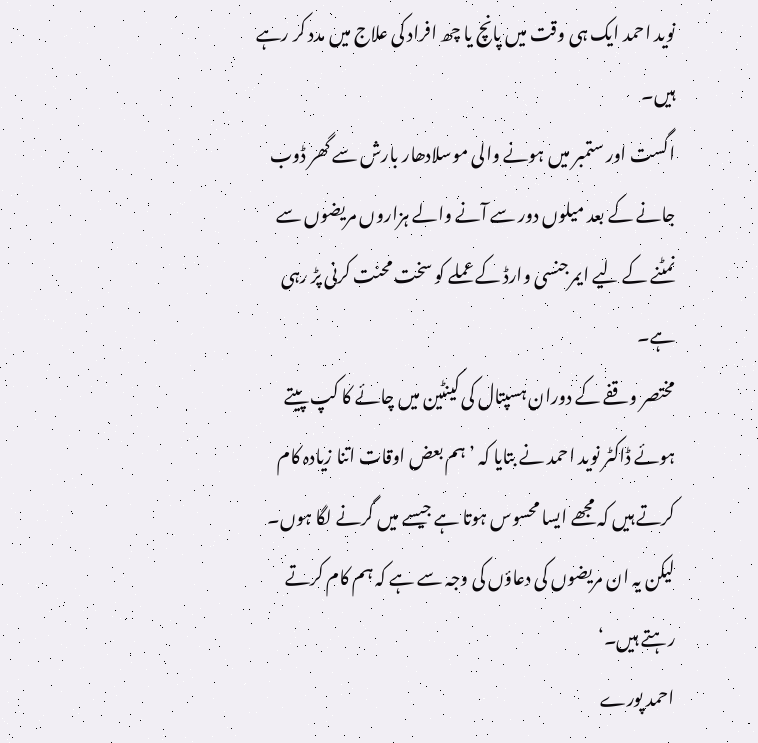نوید احمد ایک ہی وقت میں پانچ یا چھ افراد کی علاج میں مدد کر رہے ہیں۔
اگست اور ستمبر میں ہونے والی موسلادھار بارش سے گھر ڈوب جانے کے بعد میلوں دور سے آنے والے ہزاروں مریضوں سے نمٹنے کے لیے ایمرجنسی وارڈ کے عملے کو سخت محنت کرنی پڑ رہی ہے۔
مختصر وقفے کے دوران ہسپتال کی کینٹین میں چائے کا کپ پیتے ہوئے ڈاکٹر نوید احمد نے بتایا کہ ’ہم بعض اوقات اتنا زیادہ کام کرتے ہیں کہ مجھے ایسا محسوس ہوتا ہے جیسے میں گرنے لگا ہوں۔ لیکن یہ ان مریضوں کی دعاؤں کی وجہ سے ہے کہ ہم کام کرتے رہتے ہیں۔‘
احمد پورے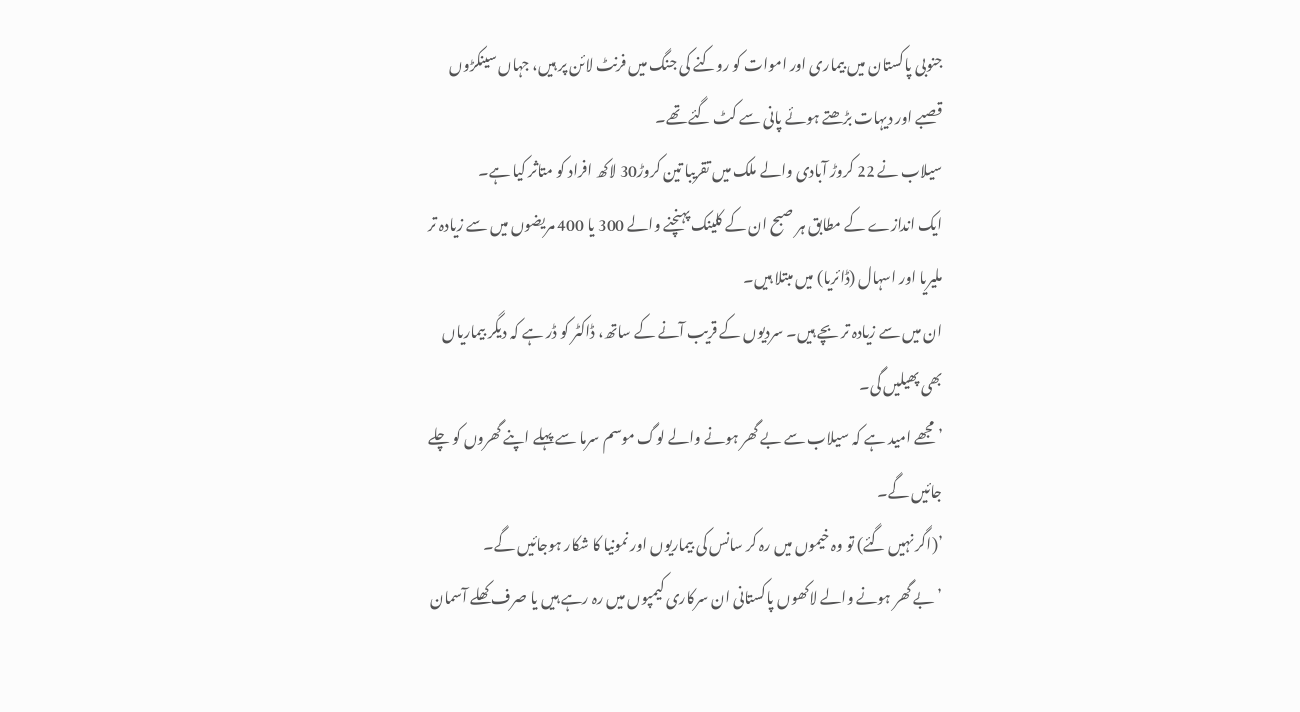جنوبی پاکستان میں بیماری اور اموات کو روکنے کی جنگ میں فرنٹ لائن پر ہیں، جہاں سینکڑوں قصبے اور دیہات بڑھتے ہوئے پانی سے کٹ گئے تھے۔
سیلاب نے 22 کروڑ آبادی والے ملک میں تقریبا تین کروڑ30 لاکھ افراد کو متاثر کیا ہے۔
ایک اندازے کے مطابق ہر صبح ان کے کلینک پہنچنے والے 300 یا 400 مریضوں میں سے زیادہ تر ملیریا اور اسہال (ڈائریا) میں مبتلا ہیں۔
ان میں سے زیادہ تر بچے ہیں۔ سردیوں کے قریب آنے کے ساتھ، ڈاکٹر کو ڈر ہے کہ دیگر بیماریاں بھی پھیلیں گی۔
’مجھے امید ہے کہ سیلاب سے بے گھر ہونے والے لوگ موسم سرما سے پہلے اپنے گھروں کو چلے جائیں گے۔
’(اگر نہیں گئے) تو وہ خیموں میں رہ کر سانس کی بیماریوں اور نمونیا کا شکار ہوجائیں گے۔
’بے گھر ہونے والے لاکھوں پاکستانی ان سرکاری کیمپوں میں رہ رہے ہیں یا صرف کھلے آسمان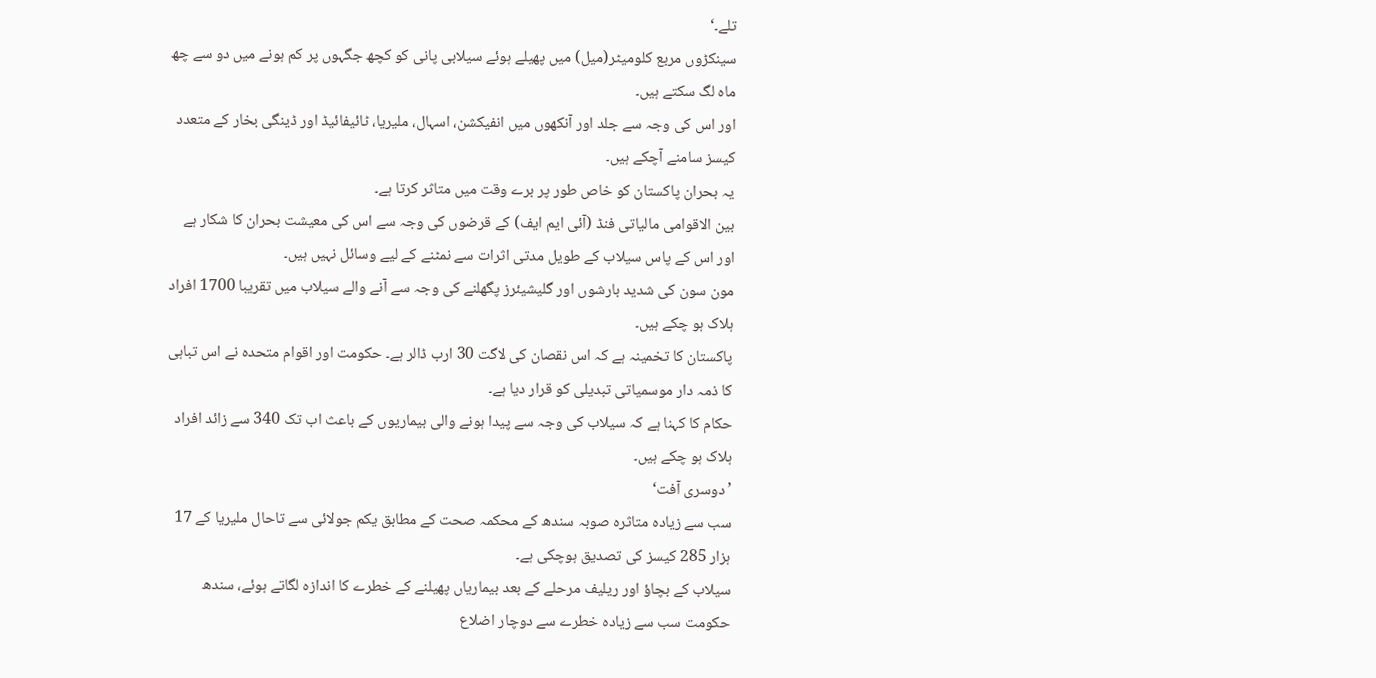تلے۔‘
سینکڑوں مربع کلومیٹر(میل) میں پھیلے ہوئے سیلابی پانی کو کچھ جگہوں پر کم ہونے میں دو سے چھ ماہ لگ سکتے ہیں۔
اور اس کی وجہ سے جلد اور آنکھوں میں انفیکشن، اسہال، ملیریا، ٹائیفائیڈ اور ڈینگی بخار کے متعدد کیسز سامنے آچکے ہیں۔
یہ بحران پاکستان کو خاص طور پر برے وقت میں متاثر کرتا ہے۔
بین الاقوامی مالیاتی فنڈ (آئی ایم ایف) کے قرضوں کی وجہ سے اس کی معیشت بحران کا شکار ہے اور اس کے پاس سیلاب کے طویل مدتی اثرات سے نمٹنے کے لیے وسائل نہیں ہیں۔
مون سون کی شدید بارشوں اور گلیشیئرز پگھلنے کی وجہ سے آنے والے سیلاب میں تقریبا 1700 افراد ہلاک ہو چکے ہیں۔
پاکستان کا تخمینہ ہے کہ اس نقصان کی لاگت 30 ارب ڈالر ہے۔ حکومت اور اقوام متحدہ نے اس تباہی کا ذمہ دار موسمیاتی تبدیلی کو قرار دیا ہے۔
حکام کا کہنا ہے کہ سیلاب کی وجہ سے پیدا ہونے والی بیماریوں کے باعث اب تک 340 سے زائد افراد ہلاک ہو چکے ہیں۔
’دوسری آفت‘
سب سے زیادہ متاثرہ صوبہ سندھ کے محکمہ صحت کے مطابق یکم جولائی سے تاحال ملیریا کے 17 ہزار 285 کیسز کی تصدیق ہوچکی ہے۔
سیلاب کے بچاؤ اور ریلیف مرحلے کے بعد بیماریاں پھیلنے کے خطرے کا اندازہ لگاتے ہوئے، سندھ حکومت سب سے زیادہ خطرے سے دوچار اضلاع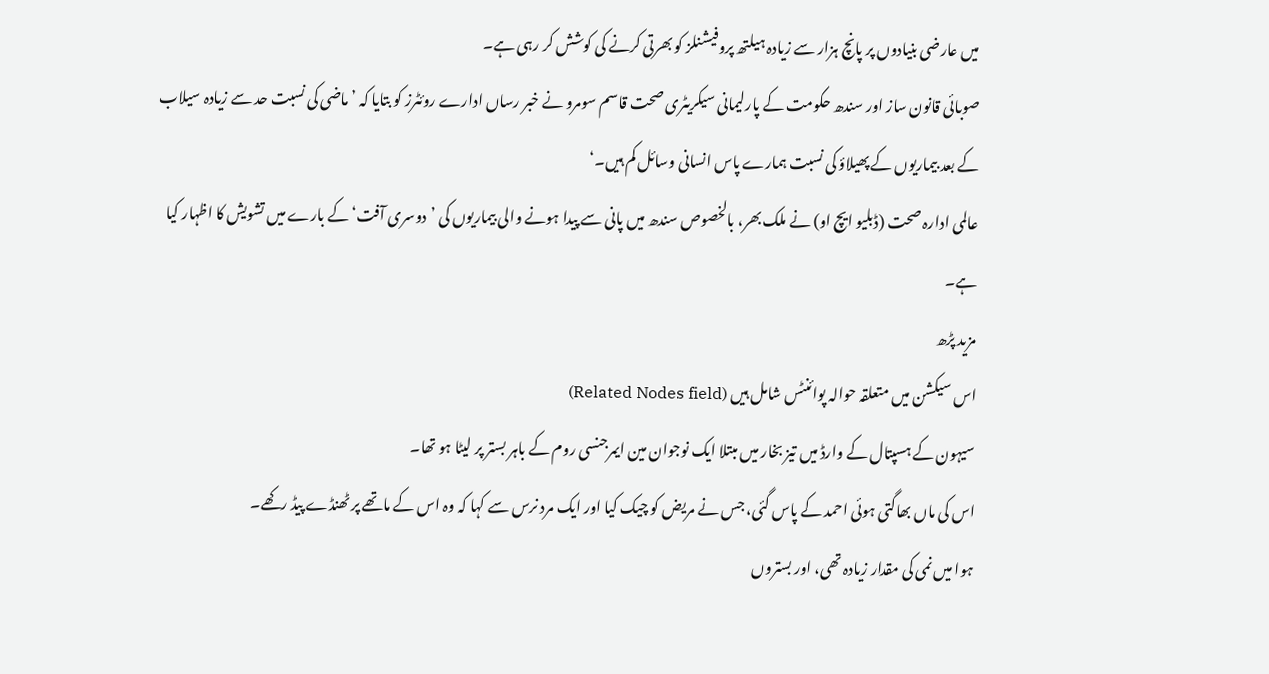میں عارضی بنیادوں پر پانچ ہزار سے زیادہ ہیلتھ پروفیشنلز کو بھرتی کرنے کی کوشش کر رہی ہے۔
صوبائی قانون ساز اور سندھ حکومت کے پارلیمانی سیکریٹری صحت قاسم سومرو نے خبر رساں ادارے روئٹرز کو بتایا کہ ’ماضی کی نسبت حد سے زیادہ سیلاب کے بعد بیماریوں کے پھیلاؤ کی نسبت ہمارے پاس انسانی وسائل کم ہیں۔‘
عالمی ادارہ صحت (ڈبلیو ایچ او) نے ملک بھر، بالخصوص سندھ میں پانی سے پیدا ہونے والی بیماریوں کی ’دوسری آفت‘ کے بارے میں تشویش کا اظہار کیا ہے۔
مزید پڑھ
اس سیکشن میں متعلقہ حوالہ پوائنٹس شامل ہیں (Related Nodes field)
سیہون کے ہسپتال کے وارڈ میں تیز بخار میں مبتلا ایک نوجوان مین ایمرجنسی روم کے باہر بستر پر لیٹا ہو تھا۔
اس کی ماں بھاگتی ہوئی احمد کے پاس گئی، جس نے مریض کو چیک کیا اور ایک مرد نرس سے کہا کہ وہ اس کے ماتھے پر ٹھنڈے پیڈ رکھے۔
ہوا میں نمی کی مقدار زیادہ تھی، اور بستروں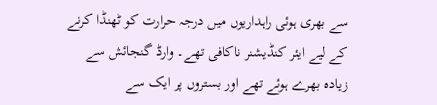سے بھری ہوئی راہداریوں میں درجہ حرارت کو ٹھنڈا کرنے کے لیے ایئر کنڈیشنر ناکافی تھے۔ وارڈ گنجائش سے زیادہ بھرے ہوئے تھے اور بستروں پر ایک سے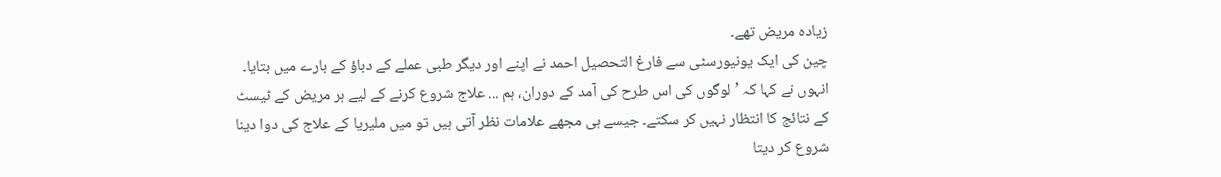زیادہ مریض تھے۔
چین کی ایک یونیورسٹی سے فارغ التحصیل احمد نے اپنے اور دیگر طبی عملے کے دباؤ کے بارے میں بتایا۔
انہوں نے کہا کہ ’لوگوں کی اس طرح کی آمد کے دوران، ہم ... علاج شروع کرنے کے لیے ہر مریض کے ٹیسٹ کے نتائج کا انتظار نہیں کر سکتے۔ جیسے ہی مجھے علامات نظر آتی ہیں تو میں ملیریا کے علاج کی دوا دینا شروع کر دیتا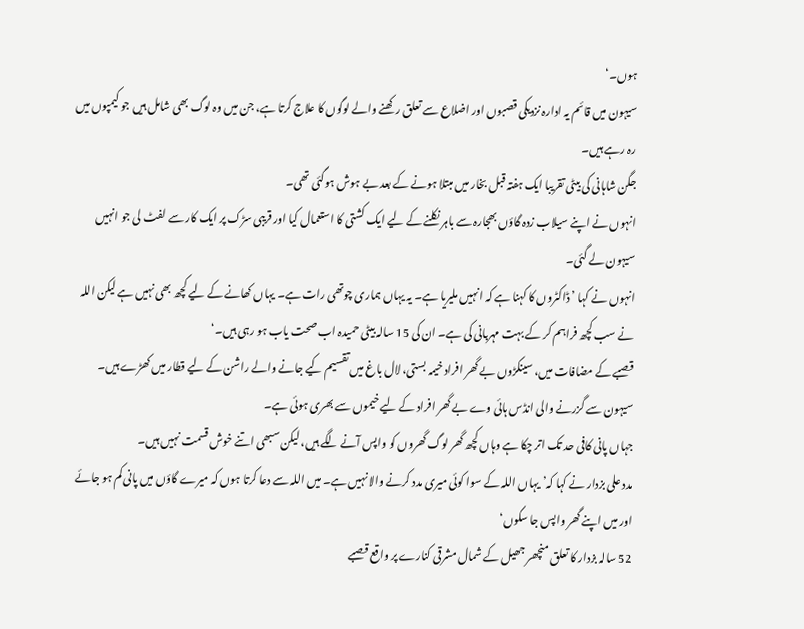ہوں۔‘
سیہون میں قائم یہ ادارہ نزدیکی قصبوں اور اضلاع سے تعلق رکھنے والے لوگوں کا علاج کرتا ہے، جن میں وہ لوگ بھی شامل ہیں جو کیمپوں میں رہ رہے ہیں۔
جگن شاہانی کی بیٹی تقریبا ایک ہفتہ قبل بخار میں مبتلا ہونے کے بعد بے ہوش ہوگئی تھی۔
انہوں نے اپنے سیلاب زدہ گاؤں بھجارہ سے باہر نکلنے کے لیے ایک کشتی کا استعمال کیا اور قریبی سڑک پر ایک کار سے لفٹ لی جو انہیں سیہون لے گئی۔
انہوں نے کہا ’ڈاکٹروں کا کہنا ہے کہ انہیں ملیریا ہے۔ یہ یہاں ہماری چوتھی رات ہے۔ یہاں کھانے کے لیے کچھ بھی نہیں ہے لیکن اللہ نے سب کچھ فراہم کر کے بہت مہربانی کی ہے۔ ان کی 15 سالہ بیٹی حمیدہ اب صحت یاب ہو رہی ہیں۔‘
قصبے کے مضافات میں، سینکڑوں بے گھر افراد خیمہ بستی، لال باغ میں تقسیم کیے جانے والے راشن کے لیے قطار میں کھڑے ہیں۔
سیہون سے گزرنے والی انڈس ہائی وے بے گھر افراد کے لیے خیموں سے بھری ہوئی ہے۔
جہاں پانی کافی حد تک اتر چکا ہے وہاں کچھ گھر لوگ گھروں کو واپس آنے لگے ہیں، لیکن سبھی اتنے خوش قسمت نہیں ہیں۔
مدد علی بزدار نے کہا کہ’یہاں اللہ کے سوا کوئی میری مدد کرنے والا نہیں ہے۔ میں اللہ سے دعا کرتا ہوں کہ میرے گاؤں میں پانی کم ہو جائے اور میں اپنے گھر واپس جا سکوں‘
52 سالہ بزدار کا تعلق منچھر جھیل کے شمال مشرقی کنارے پر واقع قصبے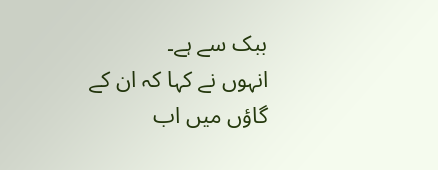ببک سے ہے۔
انہوں نے کہا کہ ان کے گاؤں میں اب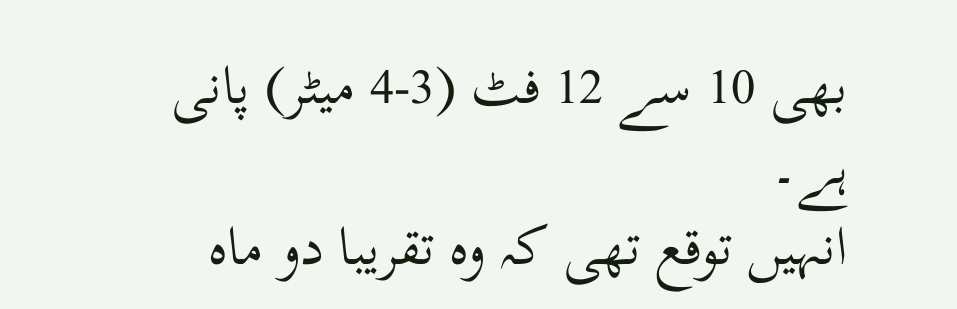بھی 10 سے 12 فٹ (3-4 میٹر) پانی ہے۔
انہیں توقع تھی کہ وہ تقریبا دو ماہ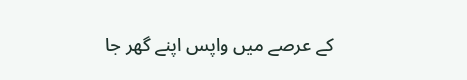کے عرصے میں واپس اپنے گھر جا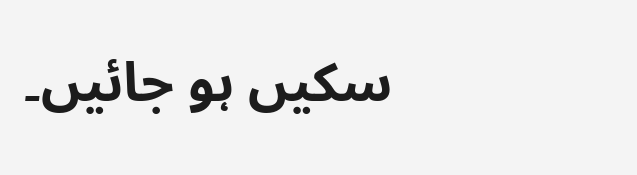سکیں ہو جائیں۔